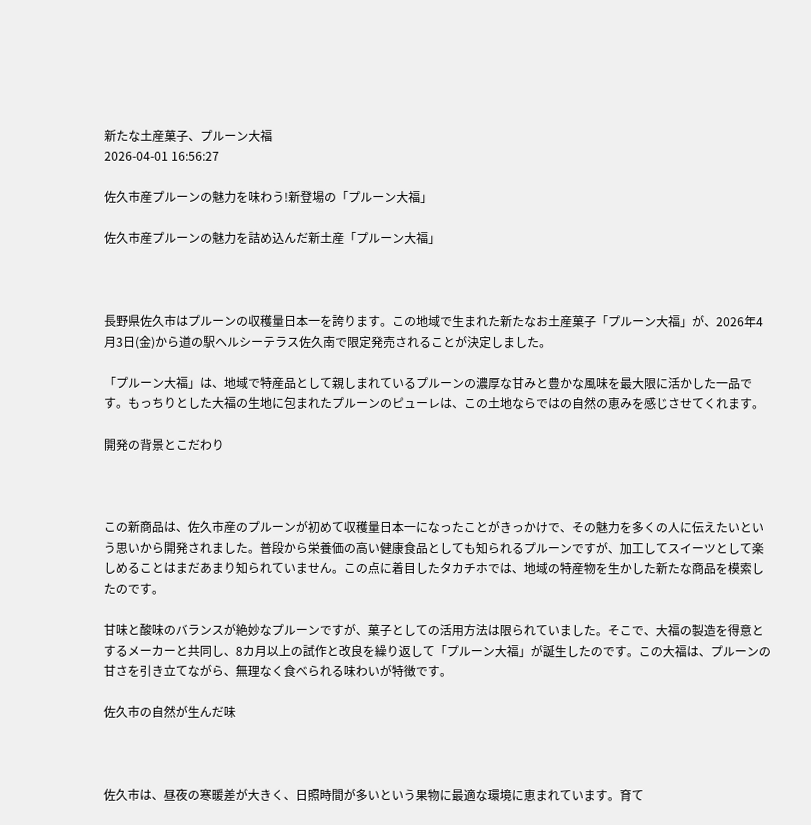新たな土産菓子、プルーン大福
2026-04-01 16:56:27

佐久市産プルーンの魅力を味わう!新登場の「プルーン大福」

佐久市産プルーンの魅力を詰め込んだ新土産「プルーン大福」



長野県佐久市はプルーンの収穫量日本一を誇ります。この地域で生まれた新たなお土産菓子「プルーン大福」が、2026年4月3日(金)から道の駅ヘルシーテラス佐久南で限定発売されることが決定しました。

「プルーン大福」は、地域で特産品として親しまれているプルーンの濃厚な甘みと豊かな風味を最大限に活かした一品です。もっちりとした大福の生地に包まれたプルーンのピューレは、この土地ならではの自然の恵みを感じさせてくれます。

開発の背景とこだわり



この新商品は、佐久市産のプルーンが初めて収穫量日本一になったことがきっかけで、その魅力を多くの人に伝えたいという思いから開発されました。普段から栄養価の高い健康食品としても知られるプルーンですが、加工してスイーツとして楽しめることはまだあまり知られていません。この点に着目したタカチホでは、地域の特産物を生かした新たな商品を模索したのです。

甘味と酸味のバランスが絶妙なプルーンですが、菓子としての活用方法は限られていました。そこで、大福の製造を得意とするメーカーと共同し、8カ月以上の試作と改良を繰り返して「プルーン大福」が誕生したのです。この大福は、プルーンの甘さを引き立てながら、無理なく食べられる味わいが特徴です。

佐久市の自然が生んだ味



佐久市は、昼夜の寒暖差が大きく、日照時間が多いという果物に最適な環境に恵まれています。育て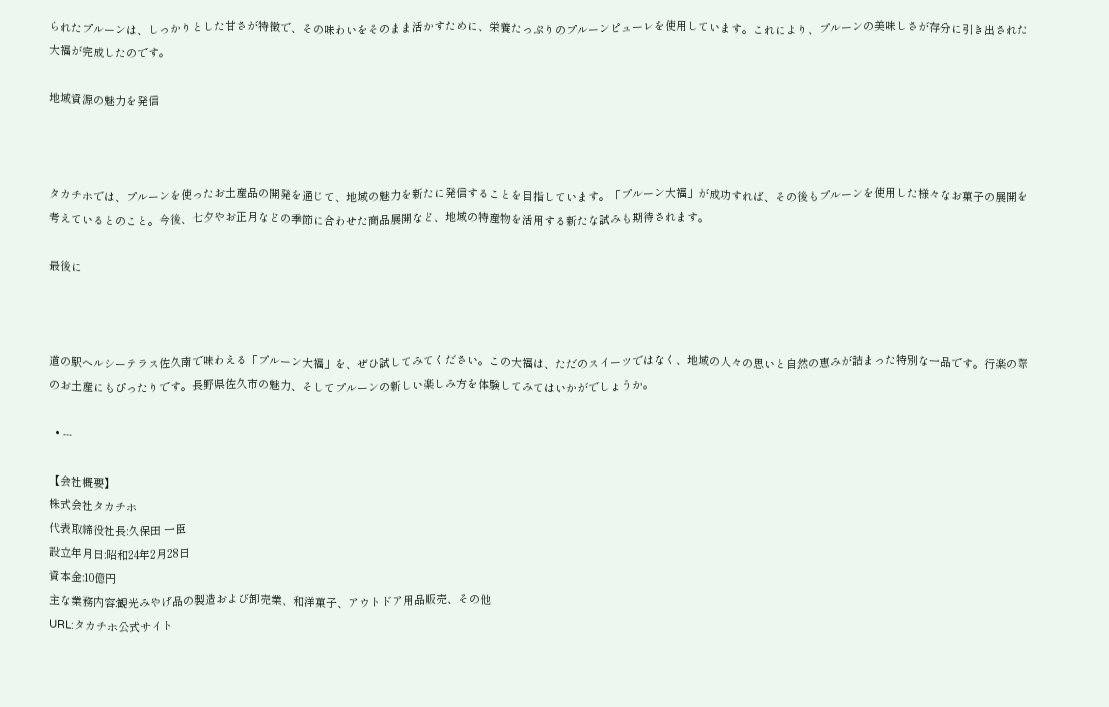られたプルーンは、しっかりとした甘さが特徴で、その味わいをそのまま活かすために、栄養たっぷりのプルーンピューレを使用しています。これにより、プルーンの美味しさが存分に引き出された大福が完成したのです。

地域資源の魅力を発信



タカチホでは、プルーンを使ったお土産品の開発を通じて、地域の魅力を新たに発信することを目指しています。「プルーン大福」が成功すれば、その後もプルーンを使用した様々なお菓子の展開を考えているとのこと。今後、七夕やお正月などの季節に合わせた商品展開など、地域の特産物を活用する新たな試みも期待されます。

最後に



道の駅ヘルシーテラス佐久南で味わえる「プルーン大福」を、ぜひ試してみてください。この大福は、ただのスイーツではなく、地域の人々の思いと自然の恵みが詰まった特別な一品です。行楽の際のお土産にもぴったりです。長野県佐久市の魅力、そしてプルーンの新しい楽しみ方を体験してみてはいかがでしょうか。

  • ---

【会社概要】
株式会社タカチホ
代表取締役社長:久保田 一臣
設立年月日:昭和24年2月28日
資本金:10億円
主な業務内容:観光みやげ品の製造および卸売業、和洋菓子、アウトドア用品販売、その他
URL:タカチホ公式サイト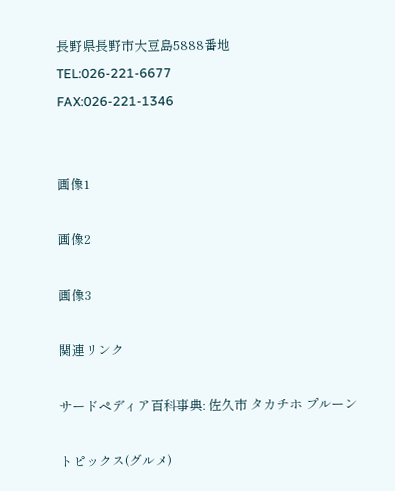長野県長野市大豆島5888番地
TEL:026-221-6677
FAX:026-221-1346


画像1

画像2

画像3

関連リンク

サードペディア百科事典: 佐久市 タカチホ プルーン

トピックス(グルメ)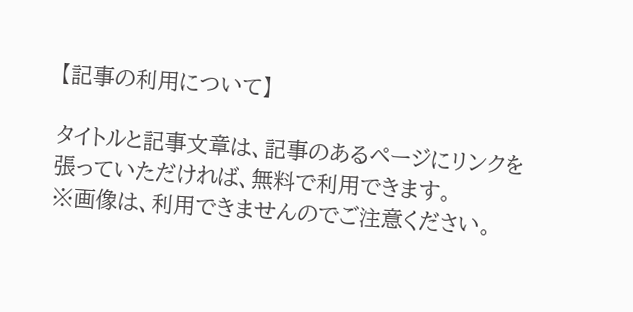【記事の利用について】

タイトルと記事文章は、記事のあるページにリンクを張っていただければ、無料で利用できます。
※画像は、利用できませんのでご注意ください。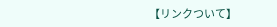【リンクついて】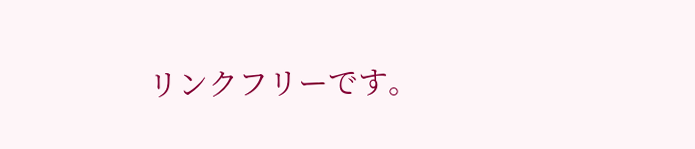リンクフリーです。